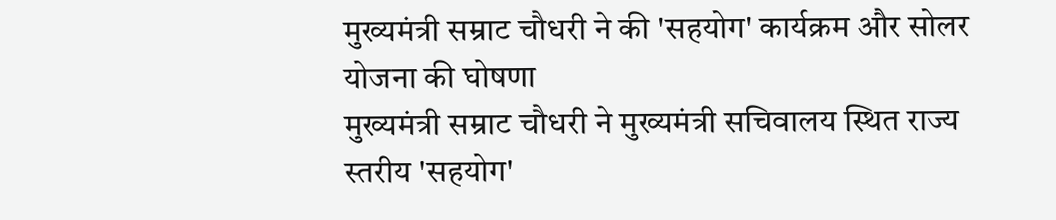मुख्यमंत्री सम्राट चौधरी ने की 'सहयोग' कार्यक्रम और सोलर योजना की घोषणा
मुख्यमंत्री सम्राट चौधरी ने मुख्यमंत्री सचिवालय स्थित राज्य स्तरीय 'सहयोग'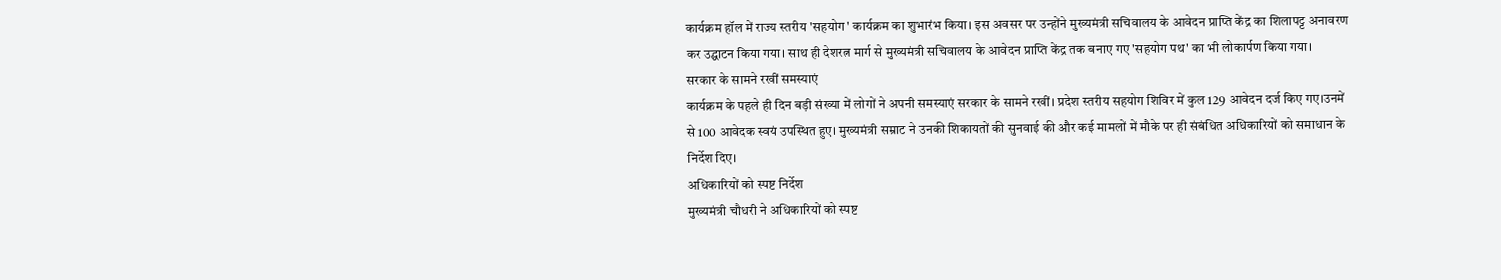कार्यक्रम हॉल में राज्य स्तरीय 'सहयोग' कार्यक्रम का शुभारंभ किया। इस अवसर पर उन्होंने मुख्यमंत्री सचिवालय के आवेदन प्राप्ति केंद्र का शिलापट्ट अनावरण कर उद्घाटन किया गया। साथ ही देशरत्न मार्ग से मुख्यमंत्री सचिवालय के आवेदन प्राप्ति केंद्र तक बनाए गए 'सहयोग पथ' का भी लोकार्पण किया गया।
सरकार के सामने रखीं समस्याएं
कार्यक्रम के पहले ही दिन बड़ी संख्या में लोगों ने अपनी समस्याएं सरकार के सामने रखीं। प्रदेश स्तरीय सहयोग शिविर में कुल 129 आवेदन दर्ज किए गए।उनमें से 100 आवेदक स्वयं उपस्थित हुए। मुख्यमंत्री सम्राट ने उनकी शिकायतों की सुनवाई की और कई मामलों में मौके पर ही संबंधित अधिकारियों को समाधान के निर्देश दिए।
अधिकारियों को स्पष्ट निर्देश
मुख्यमंत्री चौधरी ने अधिकारियों को स्पष्ट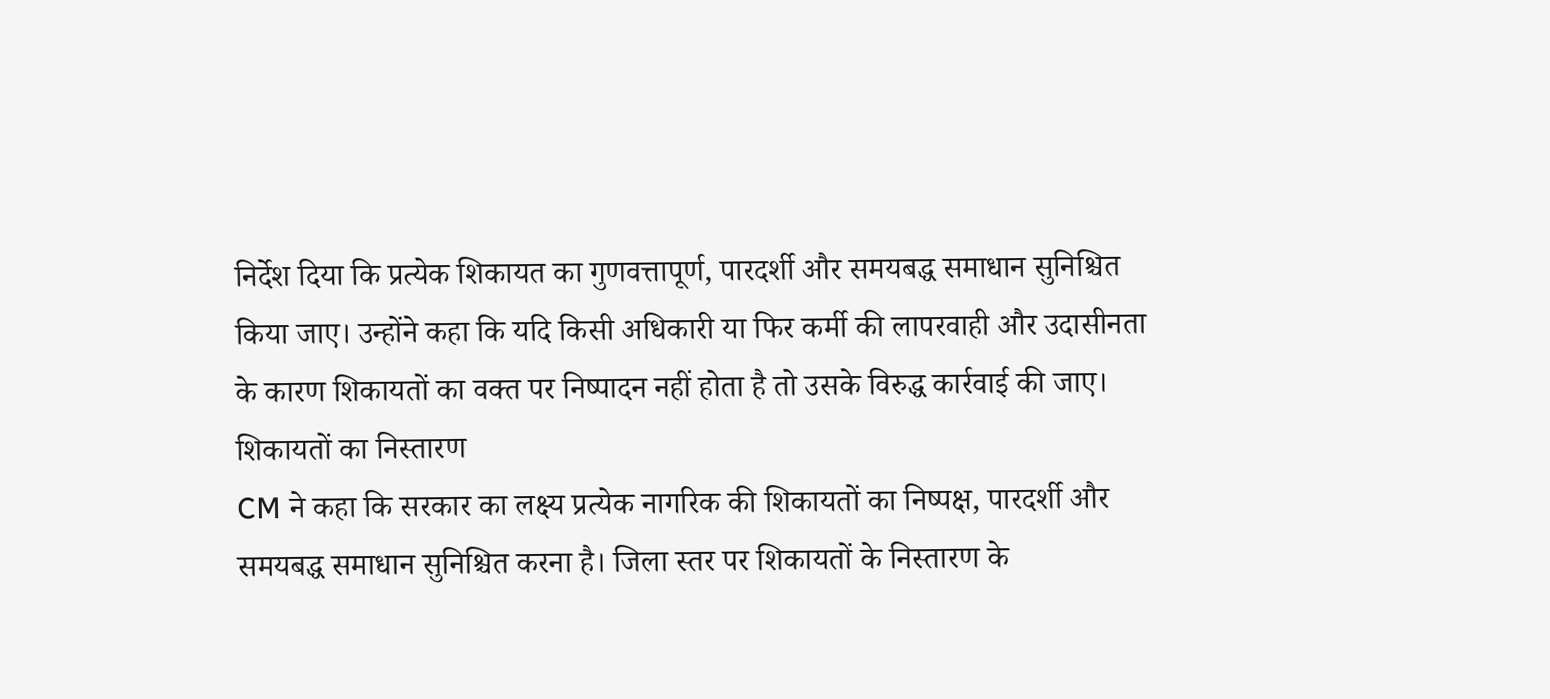निर्देश दिया कि प्रत्येक शिकायत का गुणवत्तापूर्ण, पारदर्शी और समयबद्ध समाधान सुनिश्चित किया जाए। उन्होंने कहा कि यदि किसी अधिकारी या फिर कर्मी की लापरवाही और उदासीनता के कारण शिकायतों का वक्त पर निष्पादन नहीं होता है तो उसके विरुद्ध कार्रवाई की जाए।
शिकायतों का निस्तारण
CM ने कहा कि सरकार का लक्ष्य प्रत्येक नागरिक की शिकायतों का निष्पक्ष, पारदर्शी और समयबद्ध समाधान सुनिश्चित करना है। जिला स्तर पर शिकायतों के निस्तारण के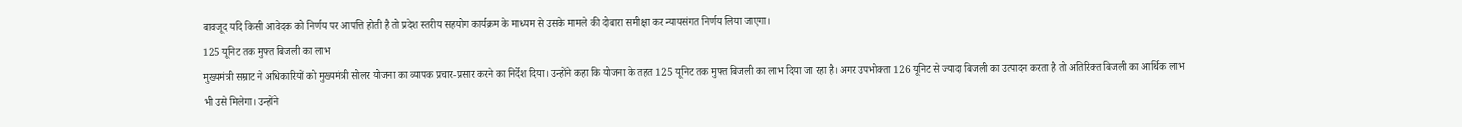बावजूद यदि किसी आवेदक को निर्णय पर आपत्ति होती है तो प्रदेश स्तरीय सहयोग कार्यक्रम के माध्यम से उसके मामले की दोबारा समीक्षा कर न्यायसंगत निर्णय लिया जाएगा।
125 यूनिट तक मुफ्त बिजली का लाभ
मुख्यमंत्री सम्राट ने अधिकारियों को मुख्यमंत्री सोलर योजना का व्यापक प्रचार-प्रसार करने का निर्देश दिया। उन्होंने कहा कि योजना के तहत 125 यूनिट तक मुफ्त बिजली का लाभ दिया जा रहा है। अगर उपभोक्ता 126 यूनिट से ज्यादा बिजली का उत्पादन करता है तो अतिरिक्त बिजली का आर्थिक लाभ भी उसे मिलेगा। उन्होंने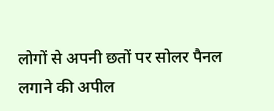लोगों से अपनी छतों पर सोलर पैनल लगाने की अपील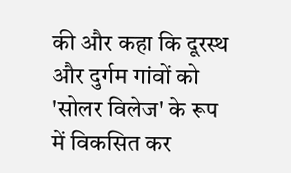की और कहा कि दूरस्थ और दुर्गम गांवों को 'सोलर विलेज' के रूप में विकसित कर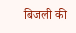बिजली की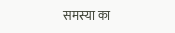समस्या का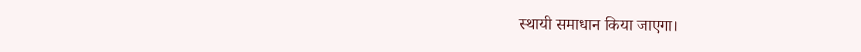स्थायी समाधान किया जाएगा।